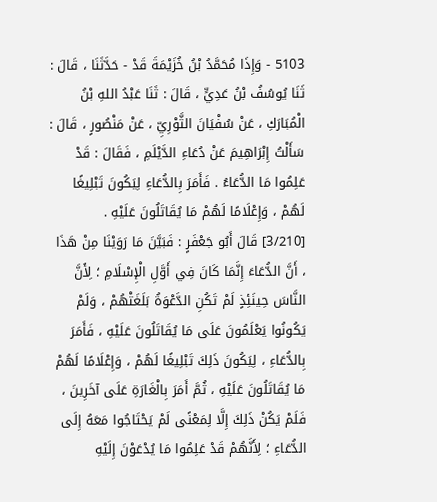5103 - وَإِذَا مُحَمَّدُ بْنُ خُزَيْمَةَ قَدْ - حَدَّثَنَا ، قَالَ : ثَنَا يُوسُفُ بْنُ عَدِيٍّ ، قَالَ : ثَنَا عَبْدُ اللهِ بْنُ الْمُبَارَكِ ، عَنْ سُفْيَانَ الثَّوْرِيِّ ، عَنْ مَنْصُورٍ ، قَالَ : سَأَلْتُ إِبْرَاهِيمَ عَنْ دُعَاءِ الدَّيْلَمِ ، فَقَالَ : قَدْ عَلِمُوا مَا الدُّعَاءُ . فَأَمَرَ بِالدُّعَاءِ لِيَكُونَ تَبْلِيغًا لَهُمْ ، وَإِعْلَامًا لَهُمْ مَا يُقَاتَلُونَ عَلَيْهِ .
[3/210] قَالَ أَبُو جَعْفَرٍ : فَبَيَّنَ مَا رَوَيْنَا مِنْ هَذَا ، أَنَّ الدُّعَاءَ إِنَّمَا كَانَ فِي أَوَّلِ الْإِسْلَامِ ؛ لِأَنَّ النَّاسَ حِينَئِذٍ لَمْ تَكُنِ الدَّعْوَةُ بَلَغَتْهُمْ ، وَلَمْ يَكُونُوا يَعْلَمُونَ عَلَى مَا يُقَاتَلُونَ عَلَيْهِ ، فَأَمَرَ بِالدُّعَاءِ ، لِيَكُونَ ذَلِكَ تَبْلِيغًا لَهُمْ ، وَإِعْلَامًا لَهُمْ مَا يُقَاتَلُونَ عَلَيْهِ ، ثُمَّ أَمَرَ بِالْغَارَةِ عَلَى آخَرِينَ ، فَلَمْ يَكُنْ ذَلِكَ إِلَّا لِمَعْنًى لَمْ يَحْتَاجُوا مَعَهُ إِلَى الدُّعَاءِ ؛ لِأَنَّهُمْ قَدْ عَلِمُوا مَا يُدْعَوْنَ إِلَيْهِ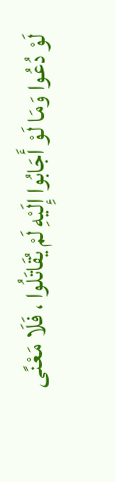لَوْ دُعُوا وَمَا لَوْ أَجَابُوا إِلَيْهِ لَمْ يُقَاتَلُوا ، فَلَا مَعْنًى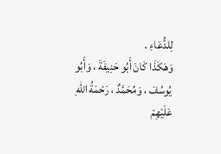لِلدُّعَاءِ .
وَهَكَذَا كَانَ أَبُو حَنِيفَةَ ، وَأَبُو يُوسُفَ ، وَمُحَمَّدٌ ، رَحْمَةُ اللهِ عَلَيْهِمْ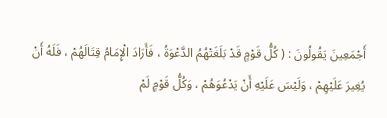أَجْمَعِينَ يَقُولُونَ : ( كُلُّ قَوْمٍ قَدْ بَلَغَتْهُمُ الدَّعْوَةُ ، فَأَرَادَ الْإِمَامُ قِتَالَهُمْ ، فَلَهُ أَنْ يُغِيرَ عَلَيْهِمْ ، وَلَيْسَ عَلَيْهِ أَنْ يَدْعُوَهُمْ ، وَكُلُّ قَوْمٍ لَمْ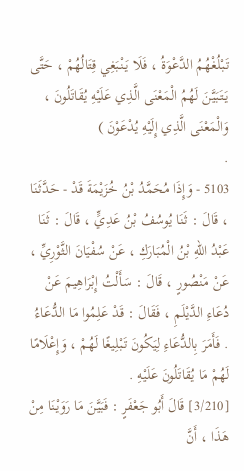تَبْلُغْهُمُ الدَّعْوَةُ ، فَلَا يَنْبَغِي قِتَالُهُمْ ، حَتَّى يَتَبَيَّنَ لَهُمُ الْمَعْنَى الَّذِي عَلَيْهِ يُقَاتَلُونَ ، وَالْمَعْنَى الَّذِي إِلَيْهِ يُدْعَوْنَ )
.
5103 - وَإِذَا مُحَمَّدُ بْنُ خُزَيْمَةَ قَدْ - حَدَّثَنَا ، قَالَ : ثَنَا يُوسُفُ بْنُ عَدِيٍّ ، قَالَ : ثَنَا عَبْدُ اللهِ بْنُ الْمُبَارَكِ ، عَنْ سُفْيَانَ الثَّوْرِيِّ ، عَنْ مَنْصُورٍ ، قَالَ : سَأَلْتُ إِبْرَاهِيمَ عَنْ دُعَاءِ الدَّيْلَمِ ، فَقَالَ : قَدْ عَلِمُوا مَا الدُّعَاءُ . فَأَمَرَ بِالدُّعَاءِ لِيَكُونَ تَبْلِيغًا لَهُمْ ، وَإِعْلَامًا لَهُمْ مَا يُقَاتَلُونَ عَلَيْهِ .
[3/210] قَالَ أَبُو جَعْفَرٍ : فَبَيَّنَ مَا رَوَيْنَا مِنْ هَذَا ، أَنَّ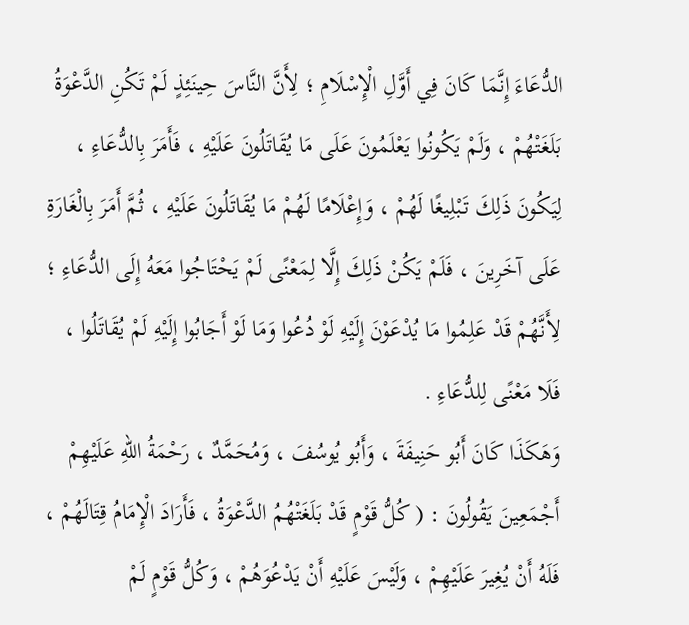الدُّعَاءَ إِنَّمَا كَانَ فِي أَوَّلِ الْإِسْلَامِ ؛ لِأَنَّ النَّاسَ حِينَئِذٍ لَمْ تَكُنِ الدَّعْوَةُ بَلَغَتْهُمْ ، وَلَمْ يَكُونُوا يَعْلَمُونَ عَلَى مَا يُقَاتَلُونَ عَلَيْهِ ، فَأَمَرَ بِالدُّعَاءِ ، لِيَكُونَ ذَلِكَ تَبْلِيغًا لَهُمْ ، وَإِعْلَامًا لَهُمْ مَا يُقَاتَلُونَ عَلَيْهِ ، ثُمَّ أَمَرَ بِالْغَارَةِ عَلَى آخَرِينَ ، فَلَمْ يَكُنْ ذَلِكَ إِلَّا لِمَعْنًى لَمْ يَحْتَاجُوا مَعَهُ إِلَى الدُّعَاءِ ؛ لِأَنَّهُمْ قَدْ عَلِمُوا مَا يُدْعَوْنَ إِلَيْهِ لَوْ دُعُوا وَمَا لَوْ أَجَابُوا إِلَيْهِ لَمْ يُقَاتَلُوا ، فَلَا مَعْنًى لِلدُّعَاءِ .
وَهَكَذَا كَانَ أَبُو حَنِيفَةَ ، وَأَبُو يُوسُفَ ، وَمُحَمَّدٌ ، رَحْمَةُ اللهِ عَلَيْهِمْ أَجْمَعِينَ يَقُولُونَ : ( كُلُّ قَوْمٍ قَدْ بَلَغَتْهُمُ الدَّعْوَةُ ، فَأَرَادَ الْإِمَامُ قِتَالَهُمْ ، فَلَهُ أَنْ يُغِيرَ عَلَيْهِمْ ، وَلَيْسَ عَلَيْهِ أَنْ يَدْعُوَهُمْ ، وَكُلُّ قَوْمٍ لَمْ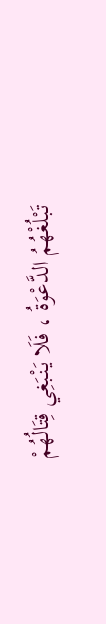تَبْلُغْهُمُ الدَّعْوَةُ ، فَلَا يَنْبَغِي قِتَالُهُمْ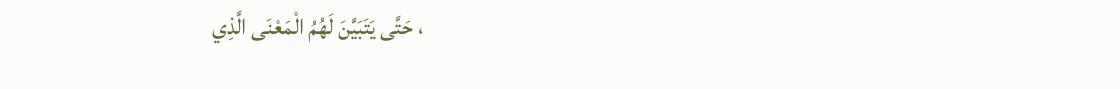، حَتَّى يَتَبَيَّنَ لَهُمُ الْمَعْنَى الَّذِي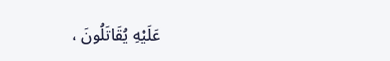عَلَيْهِ يُقَاتَلُونَ ،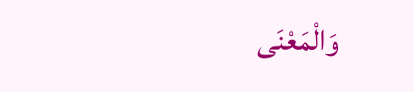وَالْمَعْنَى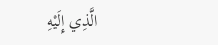الَّذِي إِلَيْهِ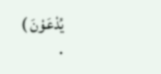يُدْعَوْنَ )
.